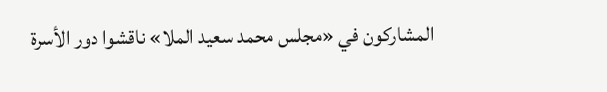المشاركون في «مجلس محمد سعيد الملا» ناقشوا دور الأسرة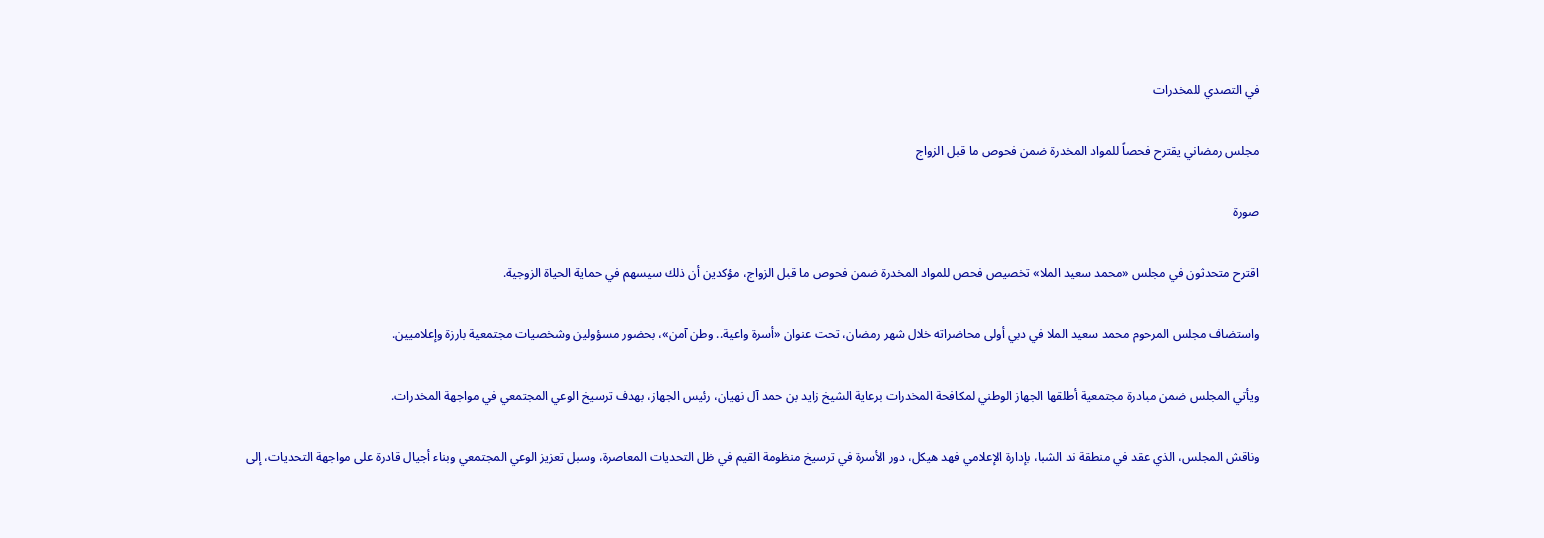في التصدي للمخدرات

مجلس رمضاني يقترح فحصاً للمواد المخدرة ضمن فحوص ما قبل الزواج

صورة

اقترح متحدثون في مجلس «محمد سعيد الملا» تخصيص فحص للمواد المخدرة ضمن فحوص ما قبل الزواج، مؤكدين أن ذلك سيسهم في حماية الحياة الزوجية.

واستضاف مجلس المرحوم محمد سعيد الملا في دبي أولى محاضراته خلال شهر رمضان، تحت عنوان «أسرة واعية.. وطن آمن»، بحضور مسؤولين وشخصيات مجتمعية بارزة وإعلاميين.

ويأتي المجلس ضمن مبادرة مجتمعية أطلقها الجهاز الوطني لمكافحة المخدرات برعاية الشيخ زايد بن حمد آل نهيان، رئيس الجهاز، بهدف ترسيخ الوعي المجتمعي في مواجهة المخدرات.

وناقش المجلس، الذي عقد في منطقة ند الشبا، بإدارة الإعلامي فهد هيكل، دور الأسرة في ترسيخ منظومة القيم في ظل التحديات المعاصرة، وسبل تعزيز الوعي المجتمعي وبناء أجيال قادرة على مواجهة التحديات، إلى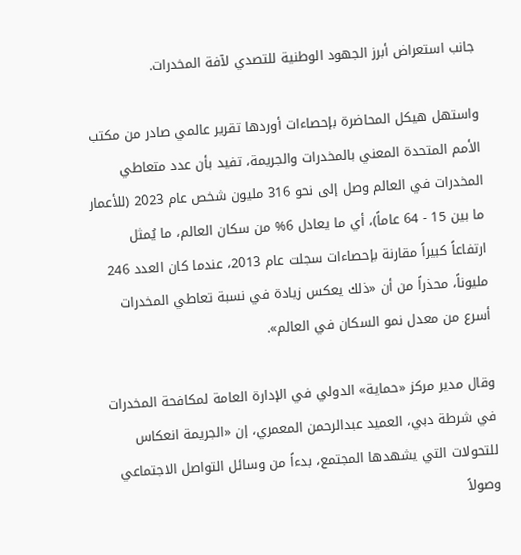جانب استعراض أبرز الجهود الوطنية للتصدي لآفة المخدرات.

واستهل هيكل المحاضرة بإحصاءات أوردها تقرير عالمي صادر من مكتب الأمم المتحدة المعني بالمخدرات والجريمة، تفيد بأن عدد متعاطي المخدرات في العالم وصل إلى نحو 316 مليون شخص عام 2023 (للأعمار ما بين 15 - 64 عاماً)، أي ما يعادل 6% من سكان العالم، ما يُمثل ارتفاعاً كبيراً مقارنة بإحصاءات سجلت عام 2013، عندما كان العدد 246 مليوناً، محذراً من أن «ذلك يعكس زيادة في نسبة تعاطي المخدرات أسرع من معدل نمو السكان في العالم».

وقال مدير مركز «حماية» الدولي في الإدارة العامة لمكافحة المخدرات في شرطة دبي، العميد عبدالرحمن المعمري، إن «الجريمة انعكاس للتحولات التي يشهدها المجتمع، بدءاً من وسائل التواصل الاجتماعي وصولاً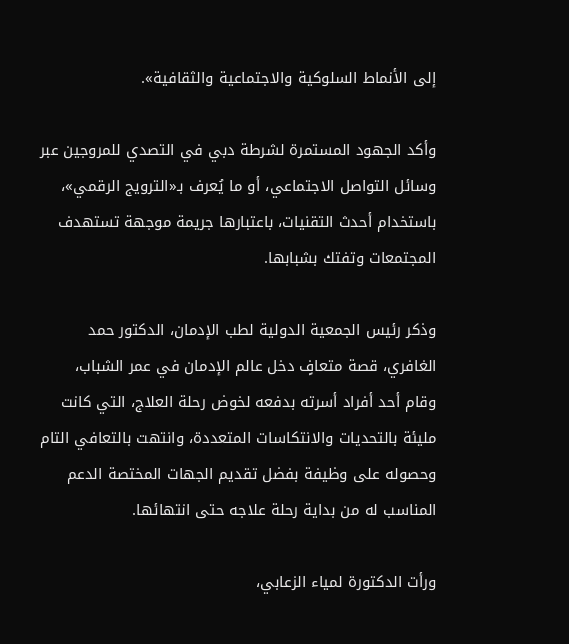إلى الأنماط السلوكية والاجتماعية والثقافية».

وأكد الجهود المستمرة لشرطة دبي في التصدي للمروجين عبر وسائل التواصل الاجتماعي، أو ما يُعرف بـ«الترويج الرقمي»، باستخدام أحدث التقنيات، باعتبارها جريمة موجهة تستهدف المجتمعات وتفتك بشبابها.

وذكر رئيس الجمعية الدولية لطب الإدمان، الدكتور حمد الغافري، قصة متعافٍ دخل عالم الإدمان في عمر الشباب، وقام أحد أفراد أسرته بدفعه لخوض رحلة العلاج، التي كانت مليئة بالتحديات والانتكاسات المتعددة، وانتهت بالتعافي التام وحصوله على وظيفة بفضل تقديم الجهات المختصة الدعم المناسب له من بداية رحلة علاجه حتى انتهائها.

ورأت الدكتورة لمياء الزعابي،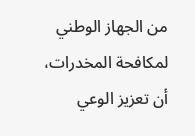من الجهاز الوطني لمكافحة المخدرات، أن تعزيز الوعي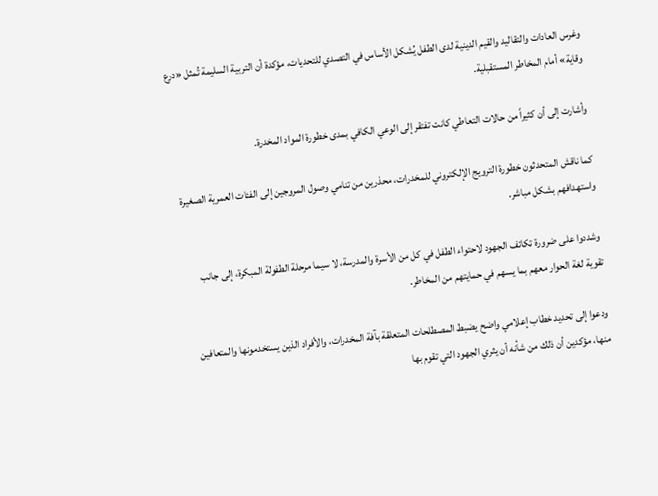وغرس العادات والتقاليد والقيم الدينية لدى الطفل يُشكل الأساس في التصدي للتحديات، مؤكدة أن التربية السليمة تُمثل «درع وقاية» أمام المخاطر المستقبلية.

وأشارت إلى أن كثيراً من حالات التعاطي كانت تفتقر إلى الوعي الكافي بمدى خطورة المواد المخدرة.

كما ناقش المتحدثون خطورة الترويج الإلكتروني للمخدرات، محذرين من تنامي وصول المروجين إلى الفئات العمرية الصغيرة واستهدافهم بشكل مباشر.

وشددوا على ضرورة تكاتف الجهود لاحتواء الطفل في كل من الأسرة والمدرسة، لا سيما مرحلة الطفولة المبكرة، إلى جانب تقوية لغة الحوار معهم بما يسهم في حمايتهم من المخاطر.

ودعوا إلى تحديد خطاب إعلامي واضح يضبط المصطلحات المتعلقة بآفة المخدرات، والأفراد الذين يستخدمونها والمتعافين منها، مؤكدين أن ذلك من شأنه أن يثري الجهود التي تقوم بها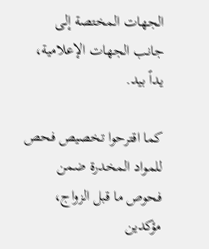الجهات المختصة إلى جانب الجهات الإعلامية، يداً بيد.

كما اقترحوا تخصيص فحص للمواد المخدرة ضمن فحوص ما قبل الزواج، مؤكدين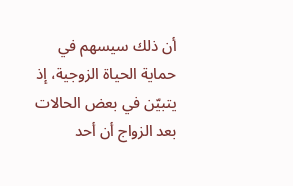أن ذلك سيسهم في حماية الحياة الزوجية، إذ يتبيّن في بعض الحالات بعد الزواج أن أحد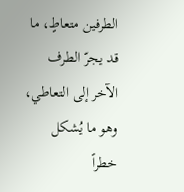الطرفين متعاطٍ، ما قد يجرّ الطرف الآخر إلى التعاطي، وهو ما يُشكل خطراً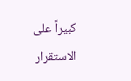كبيراً على الاستقرار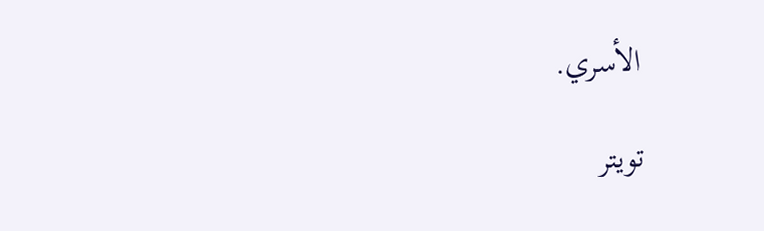الأسري.

تويتر